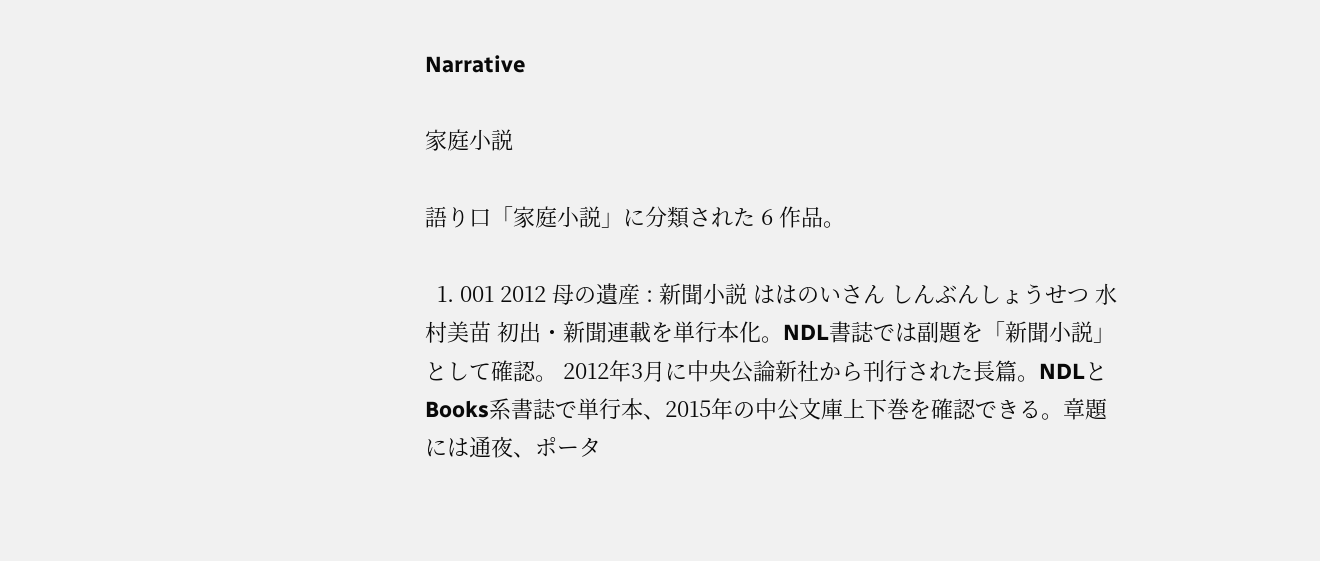Narrative

家庭小説

語り口「家庭小説」に分類された 6 作品。

  1. 001 2012 母の遺産 : 新聞小説 ははのいさん しんぶんしょうせつ 水村美苗 初出・新聞連載を単行本化。NDL書誌では副題を「新聞小説」として確認。 2012年3月に中央公論新社から刊行された長篇。NDLとBooks系書誌で単行本、2015年の中公文庫上下巻を確認できる。章題には通夜、ポータ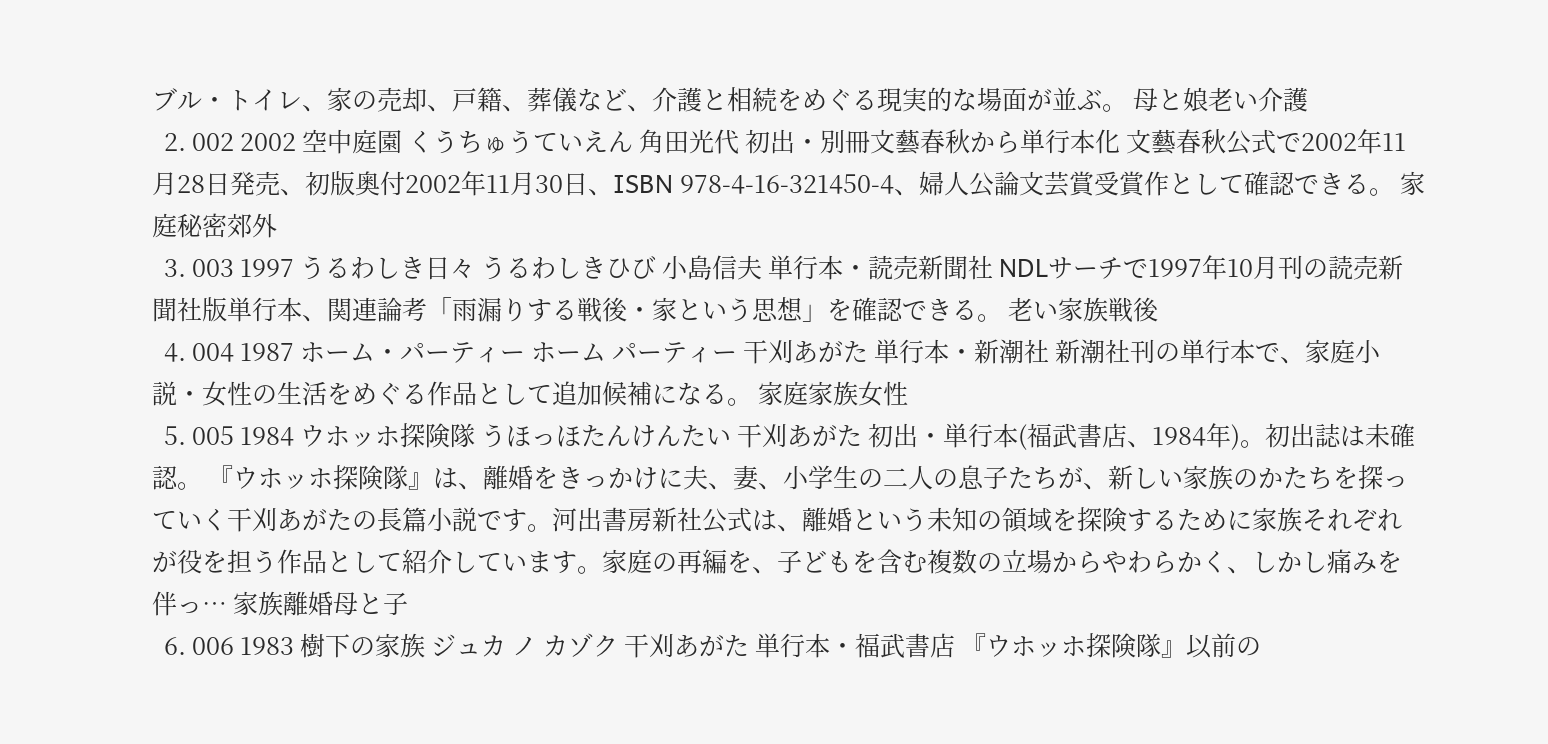ブル・トイレ、家の売却、戸籍、葬儀など、介護と相続をめぐる現実的な場面が並ぶ。 母と娘老い介護
  2. 002 2002 空中庭園 くうちゅうていえん 角田光代 初出・別冊文藝春秋から単行本化 文藝春秋公式で2002年11月28日発売、初版奥付2002年11月30日、ISBN 978-4-16-321450-4、婦人公論文芸賞受賞作として確認できる。 家庭秘密郊外
  3. 003 1997 うるわしき日々 うるわしきひび 小島信夫 単行本・読売新聞社 NDLサーチで1997年10月刊の読売新聞社版単行本、関連論考「雨漏りする戦後・家という思想」を確認できる。 老い家族戦後
  4. 004 1987 ホーム・パーティー ホーム パーティー 干刈あがた 単行本・新潮社 新潮社刊の単行本で、家庭小説・女性の生活をめぐる作品として追加候補になる。 家庭家族女性
  5. 005 1984 ウホッホ探険隊 うほっほたんけんたい 干刈あがた 初出・単行本(福武書店、1984年)。初出誌は未確認。 『ウホッホ探険隊』は、離婚をきっかけに夫、妻、小学生の二人の息子たちが、新しい家族のかたちを探っていく干刈あがたの長篇小説です。河出書房新社公式は、離婚という未知の領域を探険するために家族それぞれが役を担う作品として紹介しています。家庭の再編を、子どもを含む複数の立場からやわらかく、しかし痛みを伴っ… 家族離婚母と子
  6. 006 1983 樹下の家族 ジュカ ノ カゾク 干刈あがた 単行本・福武書店 『ウホッホ探険隊』以前の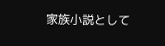家族小説として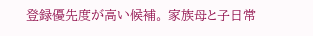登録優先度が高い候補。 家族母と子日常